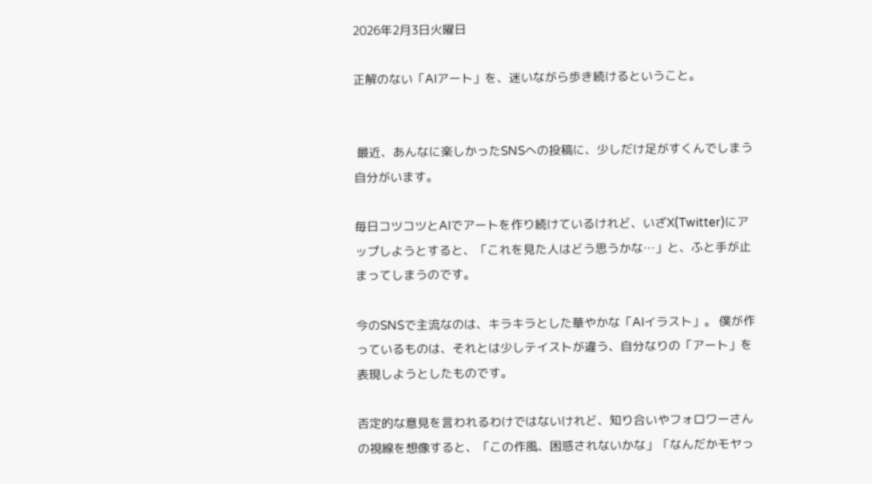2026年2月3日火曜日

正解のない「AIアート」を、迷いながら歩き続けるということ。


 最近、あんなに楽しかったSNSへの投稿に、少しだけ足がすくんでしまう自分がいます。

毎日コツコツとAIでアートを作り続けているけれど、いざX(Twitter)にアップしようとすると、「これを見た人はどう思うかな…」と、ふと手が止まってしまうのです。

今のSNSで主流なのは、キラキラとした華やかな「AIイラスト」。 僕が作っているものは、それとは少しテイストが違う、自分なりの「アート」を表現しようとしたものです。

否定的な意見を言われるわけではないけれど、知り合いやフォロワーさんの視線を想像すると、「この作風、困惑されないかな」「なんだかモヤっ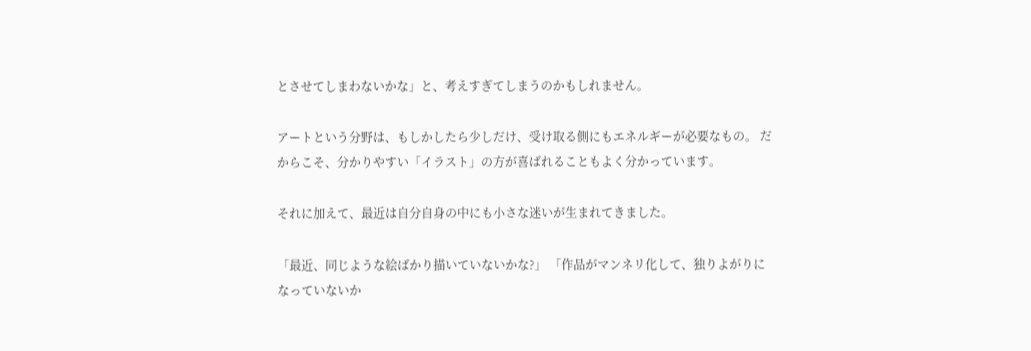とさせてしまわないかな」と、考えすぎてしまうのかもしれません。

アートという分野は、もしかしたら少しだけ、受け取る側にもエネルギーが必要なもの。 だからこそ、分かりやすい「イラスト」の方が喜ばれることもよく分かっています。

それに加えて、最近は自分自身の中にも小さな迷いが生まれてきました。

「最近、同じような絵ばかり描いていないかな?」 「作品がマンネリ化して、独りよがりになっていないか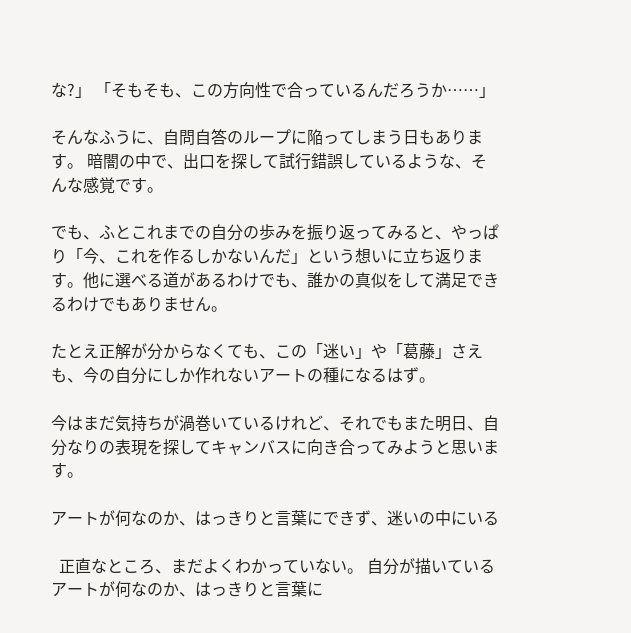な?」 「そもそも、この方向性で合っているんだろうか……」

そんなふうに、自問自答のループに陥ってしまう日もあります。 暗闇の中で、出口を探して試行錯誤しているような、そんな感覚です。

でも、ふとこれまでの自分の歩みを振り返ってみると、やっぱり「今、これを作るしかないんだ」という想いに立ち返ります。他に選べる道があるわけでも、誰かの真似をして満足できるわけでもありません。

たとえ正解が分からなくても、この「迷い」や「葛藤」さえも、今の自分にしか作れないアートの種になるはず。

今はまだ気持ちが渦巻いているけれど、それでもまた明日、自分なりの表現を探してキャンバスに向き合ってみようと思います。

アートが何なのか、はっきりと言葉にできず、迷いの中にいる

  正直なところ、まだよくわかっていない。 自分が描いているアートが何なのか、はっきりと言葉に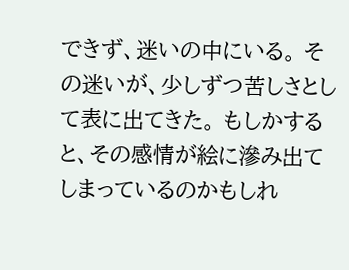できず、迷いの中にいる。 その迷いが、少しずつ苦しさとして表に出てきた。 もしかすると、その感情が絵に滲み出てしまっているのかもしれ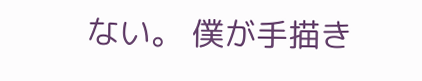ない。 僕が手描き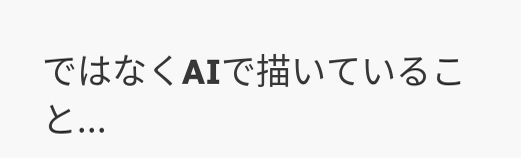ではなくAIで描いていること...